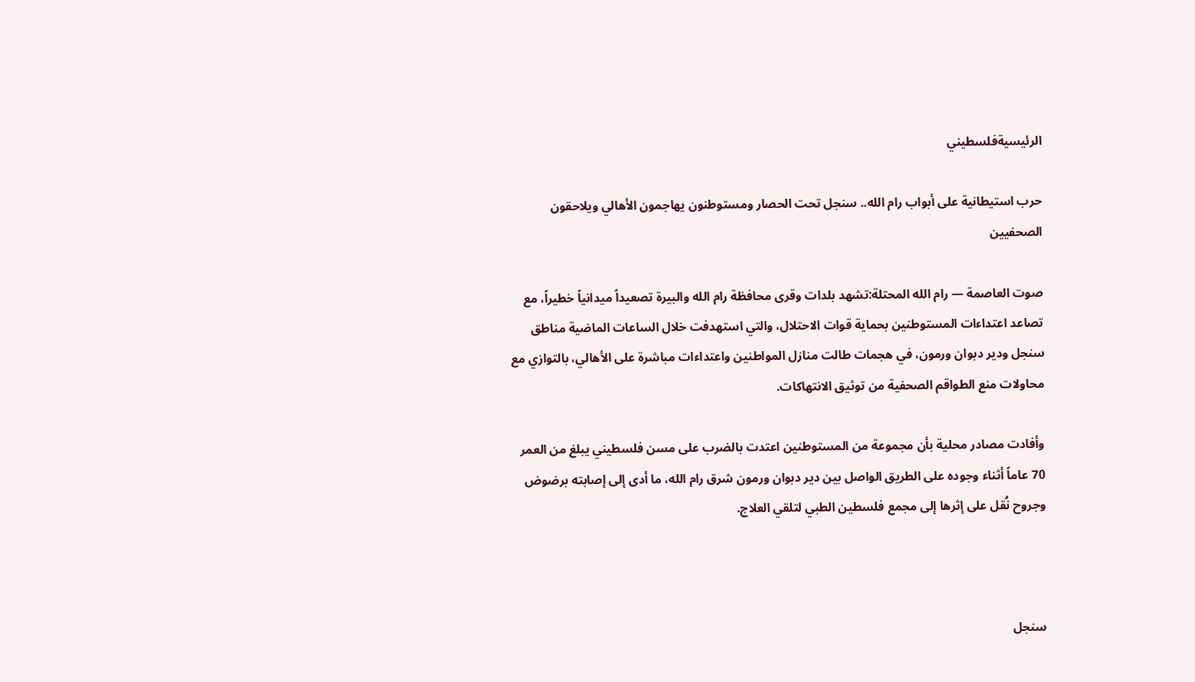الرئيسيةفلسطيني

حرب استيطانية على أبواب رام الله.. سنجل تحت الحصار ومستوطنون يهاجمون الأهالي ويلاحقون الصحفيين

صوت العاصمة — رام الله المحتلة:تشهد بلدات وقرى محافظة رام الله والبيرة تصعيداً ميدانياً خطيراً، مع تصاعد اعتداءات المستوطنين بحماية قوات الاحتلال، والتي استهدفت خلال الساعات الماضية مناطق سنجل ودير دبوان ورمون، في هجمات طالت منازل المواطنين واعتداءات مباشرة على الأهالي، بالتوازي مع محاولات منع الطواقم الصحفية من توثيق الانتهاكات.

وأفادت مصادر محلية بأن مجموعة من المستوطنين اعتدت بالضرب على مسن فلسطيني يبلغ من العمر 70 عاماً أثناء وجوده على الطريق الواصل بين دير دبوان ورمون شرق رام الله، ما أدى إلى إصابته برضوض وجروح نُقل على إثرها إلى مجمع فلسطين الطبي لتلقي العلاج.



سنجل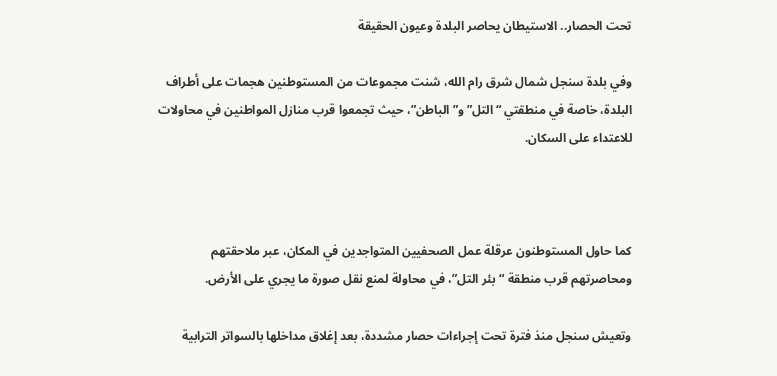تحت الحصار.. الاستيطان يحاصر البلدة وعيون الحقيقة

وفي بلدة سنجل شمال شرق رام الله، شنت مجموعات من المستوطنين هجمات على أطراف البلدة، خاصة في منطقتي “التل” و”الباطن”، حيث تجمعوا قرب منازل المواطنين في محاولات للاعتداء على السكان.



كما حاول المستوطنون عرقلة عمل الصحفيين المتواجدين في المكان، عبر ملاحقتهم ومحاصرتهم قرب منطقة “بئر التل”، في محاولة لمنع نقل صورة ما يجري على الأرض.

وتعيش سنجل منذ فترة تحت إجراءات حصار مشددة، بعد إغلاق مداخلها بالسواتر الترابية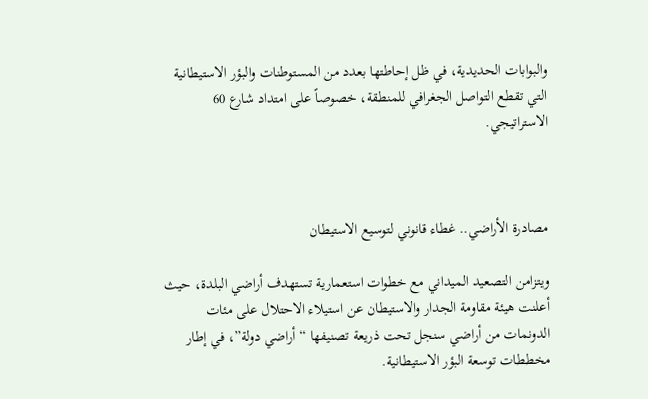والبوابات الحديدية، في ظل إحاطتها بعدد من المستوطنات والبؤر الاستيطانية التي تقطع التواصل الجغرافي للمنطقة، خصوصاً على امتداد شارع 60 الاستراتيجي.



مصادرة الأراضي.. غطاء قانوني لتوسيع الاستيطان

ويتزامن التصعيد الميداني مع خطوات استعمارية تستهدف أراضي البلدة، حيث أعلنت هيئة مقاومة الجدار والاستيطان عن استيلاء الاحتلال على مئات الدونمات من أراضي سنجل تحت ذريعة تصنيفها “أراضي دولة”، في إطار مخططات توسعة البؤر الاستيطانية.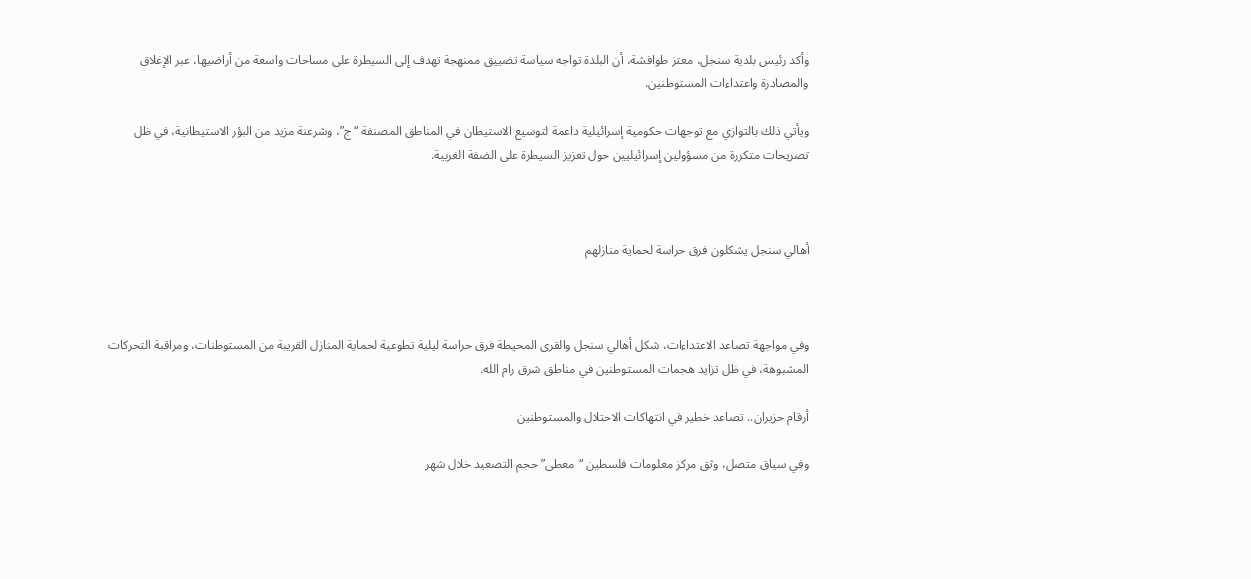وأكد رئيس بلدية سنجل، معتز طوافشة، أن البلدة تواجه سياسة تضييق ممنهجة تهدف إلى السيطرة على مساحات واسعة من أراضيها، عبر الإغلاق والمصادرة واعتداءات المستوطنين.

ويأتي ذلك بالتوازي مع توجهات حكومية إسرائيلية داعمة لتوسيع الاستيطان في المناطق المصنفة “ج”، وشرعنة مزيد من البؤر الاستيطانية، في ظل تصريحات متكررة من مسؤولين إسرائيليين حول تعزيز السيطرة على الضفة الغربية.



أهالي سنجل يشكلون فرق حراسة لحماية منازلهم



وفي مواجهة تصاعد الاعتداءات، شكل أهالي سنجل والقرى المحيطة فرق حراسة ليلية تطوعية لحماية المنازل القريبة من المستوطنات، ومراقبة التحركات المشبوهة، في ظل تزايد هجمات المستوطنين في مناطق شرق رام الله.

أرقام حزيران.. تصاعد خطير في انتهاكات الاحتلال والمستوطنين

وفي سياق متصل، وثق مركز معلومات فلسطين “معطى” حجم التصعيد خلال شهر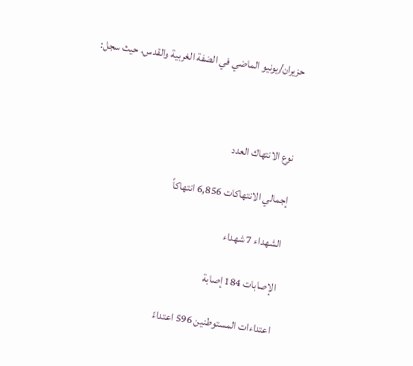حزيران/يونيو الماضي في الضفة الغربية والقدس، حيث سجل:



نوع الانتهاك العدد

إجمالي الانتهاكات 6,856 انتهاكاً

الشهداء 7 شهداء

الإصابات 184 إصابة

اعتداءات المستوطنين 596 اعتداءً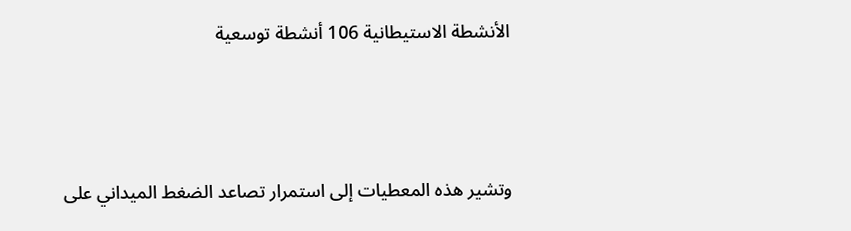الأنشطة الاستيطانية 106 أنشطة توسعية



وتشير هذه المعطيات إلى استمرار تصاعد الضغط الميداني على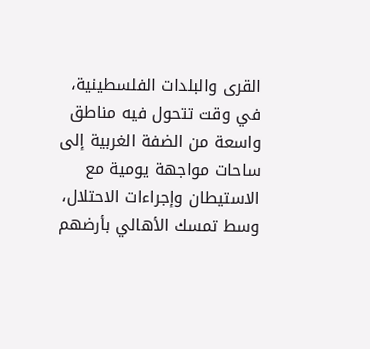القرى والبلدات الفلسطينية، في وقت تتحول فيه مناطق واسعة من الضفة الغربية إلى ساحات مواجهة يومية مع الاستيطان وإجراءات الاحتلال، وسط تمسك الأهالي بأرضهم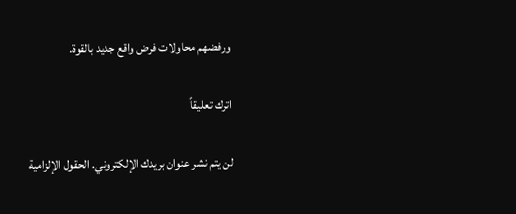ورفضهم محاولات فرض واقع جديد بالقوة.

اترك تعليقاً

لن يتم نشر عنوان بريدك الإلكتروني. الحقول الإلزامية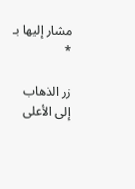مشار إليها بـ *

زر الذهاب إلى الأعلى